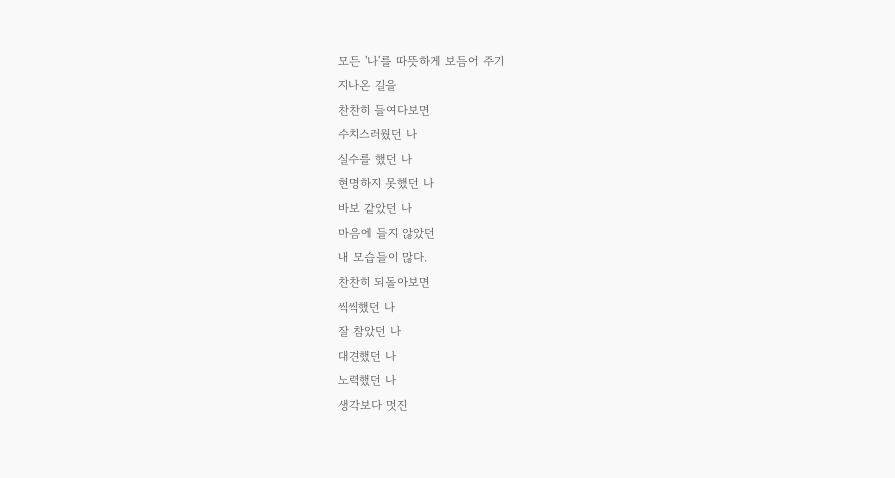모든 '나'를 따뜻하게 보듬어 주기
지나온 길을
찬찬히 들여다보면
수치스러웠던 나
실수를 했던 나
현명하지 못했던 나
바보 같았던 나
마음에 들지 않았던
내 모습들이 많다.
찬찬히 되돌아보면
씩씩했던 나
잘 참았던 나
대견했던 나
노력했던 나
생각보다 멋진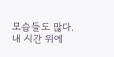모습들도 많다.
내 시간 위에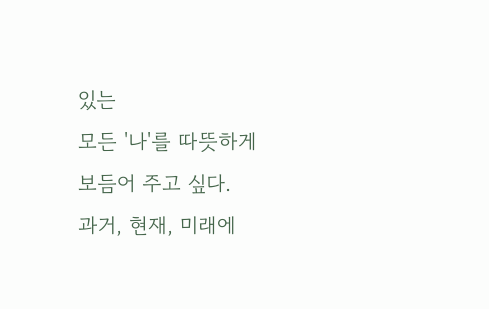있는
모든 '나'를 따뜻하게
보듬어 주고 싶다.
과거, 현재, 미래에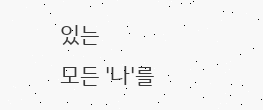있는
모든 '나'를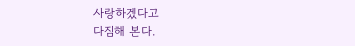사랑하겠다고
다짐해 본다.